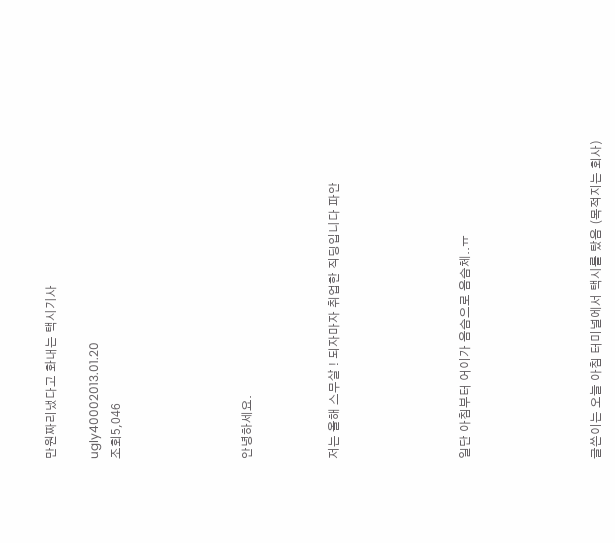만원짜리냈다고 화내는 택시기사

ugly40002013.01.20
조회5,046





안녕하세요.



저는 올해 스무살 ! 되자마자 취업한 직딩입니다 파안





일단 아침부터 어이가 음슴으로 음슴체..ㅠ





글쓴이는 오늘 아침 터미널에서 택시를 탔음 (목적지는 회사)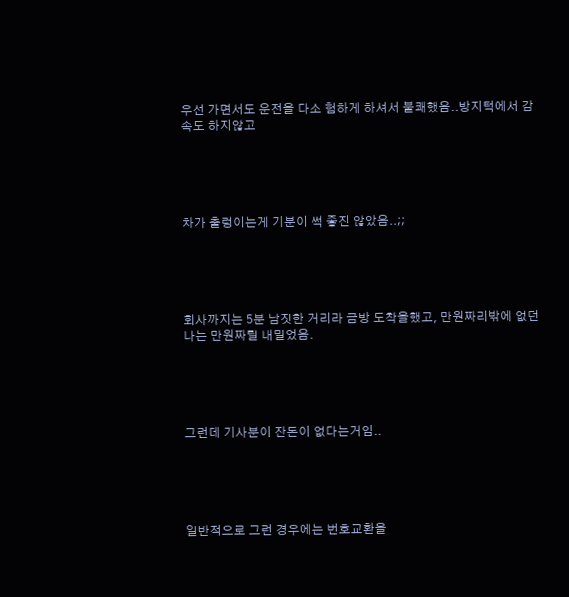우선 가면서도 운전을 다소 험하게 하셔서 불쾌했음..방지턱에서 감속도 하지않고





차가 출렁이는게 기분이 썩 좋진 않았음..;;





회사까지는 5분 남짓한 거리라 금방 도착을했고, 만원짜리밖에 없던 나는 만원짜릴 내밀었음.





그런데 기사분이 잔돈이 없다는거임..





일반적으로 그런 경우에는 번호교환을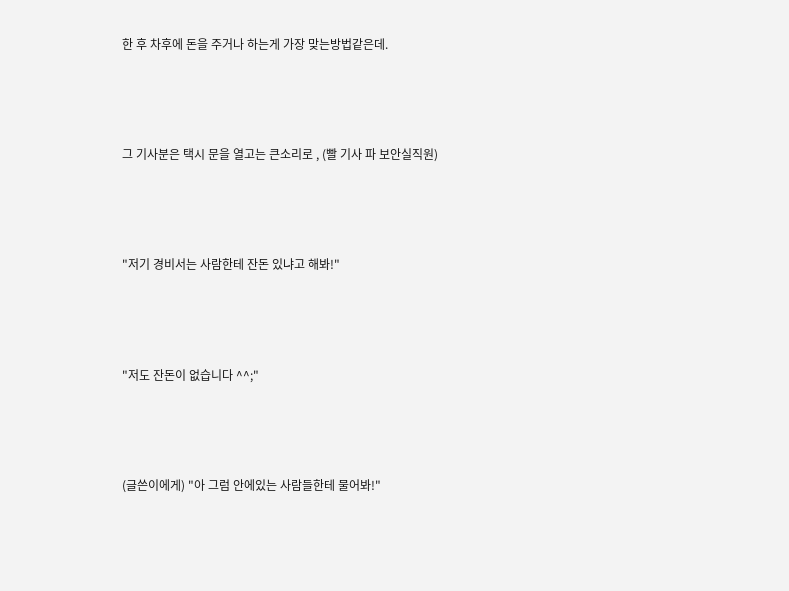한 후 차후에 돈을 주거나 하는게 가장 맞는방법같은데.





그 기사분은 택시 문을 열고는 큰소리로 , (빨 기사 파 보안실직원)





"저기 경비서는 사람한테 잔돈 있냐고 해봐!"





"저도 잔돈이 없습니다 ^^;"





(글쓴이에게) "아 그럼 안에있는 사람들한테 물어봐!"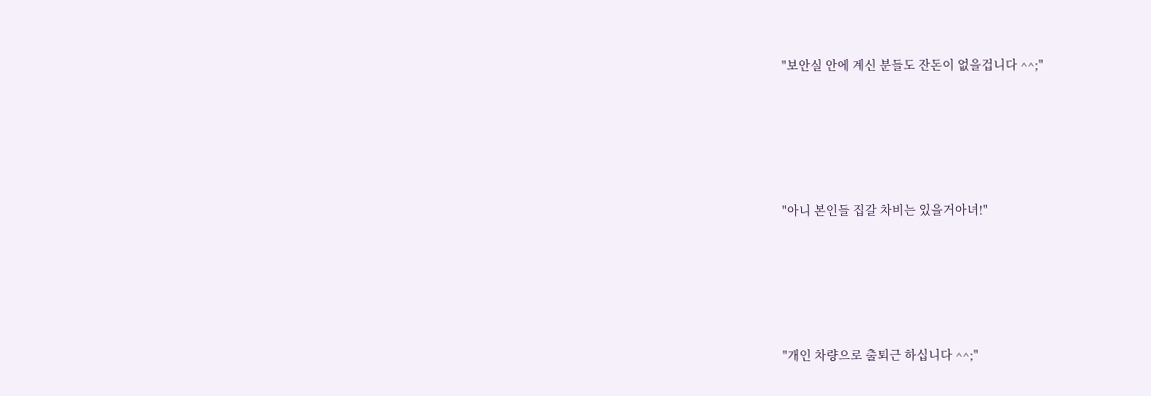"보안실 안에 계신 분들도 잔돈이 없을겁니다 ^^;"





"아니 본인들 집갈 차비는 있을거아녀!"





"개인 차량으로 출퇴근 하십니다 ^^;"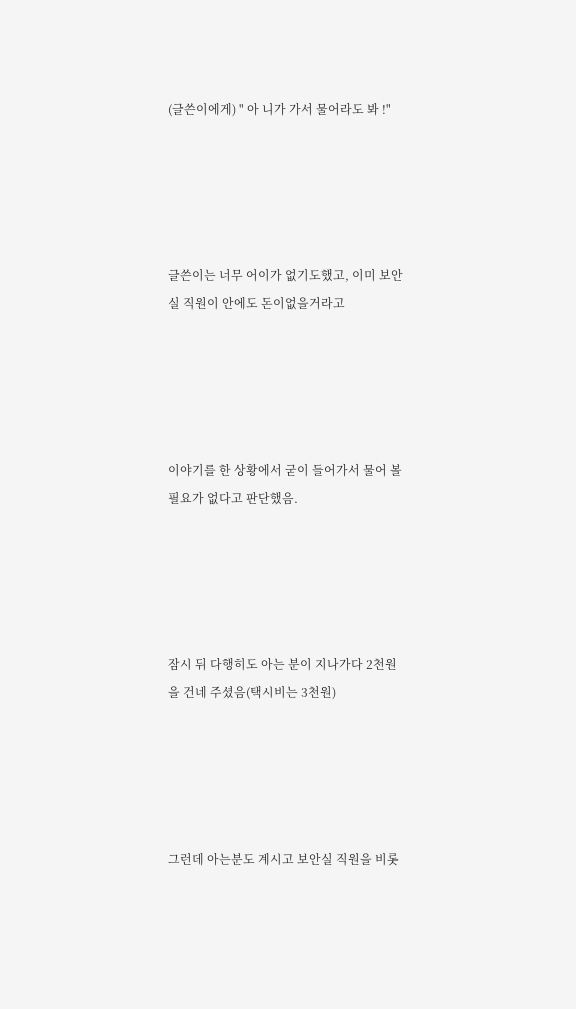(글쓴이에게) " 아 니가 가서 물어라도 봐 !"





글쓴이는 너무 어이가 없기도했고, 이미 보안실 직원이 안에도 돈이없을거라고





이야기를 한 상황에서 굳이 들어가서 물어 볼 필요가 없다고 판단했음.





잠시 뒤 다행히도 아는 분이 지나가다 2천원을 건네 주셨음(택시비는 3천원)





그런데 아는분도 계시고 보안실 직원을 비롯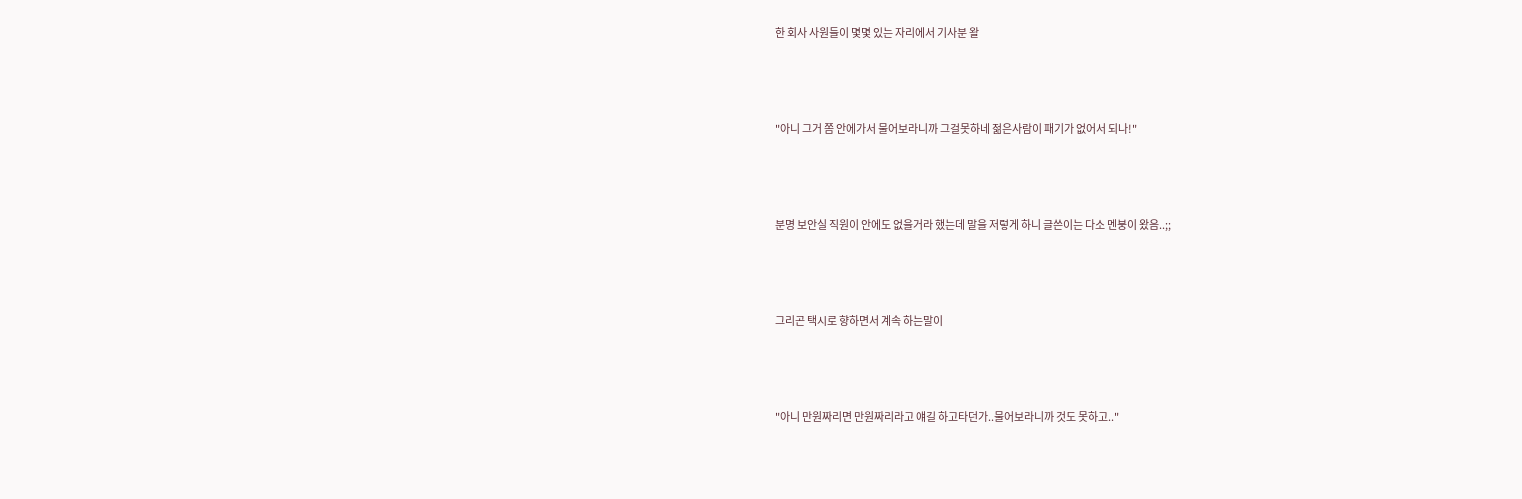한 회사 사원들이 몇몇 있는 자리에서 기사분 왈





"아니 그거 쫌 안에가서 물어보라니까 그걸못하네 젊은사람이 패기가 없어서 되나!"





분명 보안실 직원이 안에도 없을거라 했는데 말을 저렇게 하니 글쓴이는 다소 멘붕이 왔음..;;





그리곤 택시로 향하면서 계속 하는말이





"아니 만원짜리면 만원짜리라고 얘길 하고타던가..물어보라니까 것도 못하고.."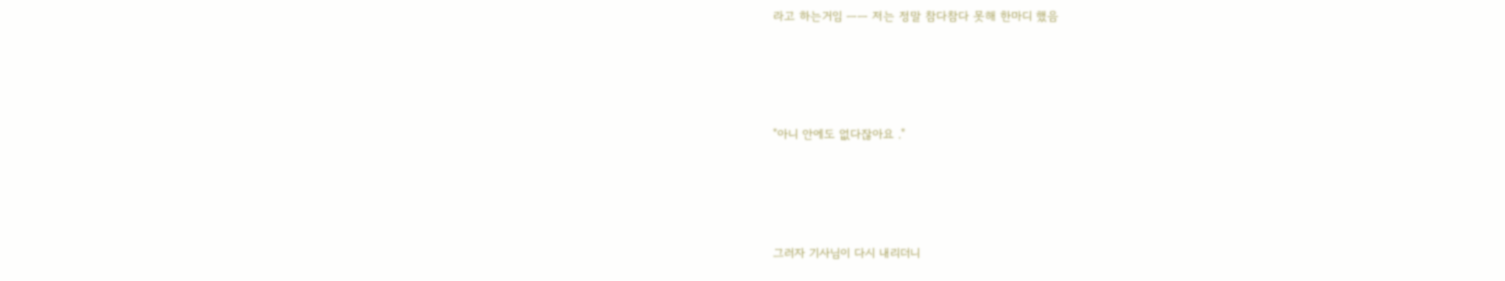라고 하는거임 ㅡㅡ 저는 정말 참다참다 못해 한마디 했음





"아니 안에도 없다잖아요 ."





그러자 기사님이 다시 내리더니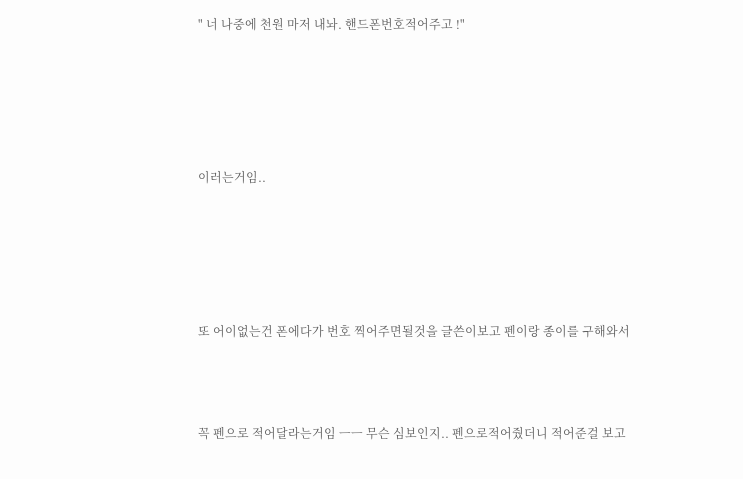" 너 나중에 천원 마저 내놔. 핸드폰번호적어주고 !"





이러는거임..





또 어이없는건 폰에다가 번호 찍어주면될것을 글쓴이보고 펜이랑 종이를 구해와서



꼭 펜으로 적어달라는거임 ㅡㅡ 무슨 심보인지.. 펜으로적어줬더니 적어준걸 보고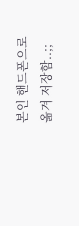본인 핸드폰으로 옮겨 저장함..;;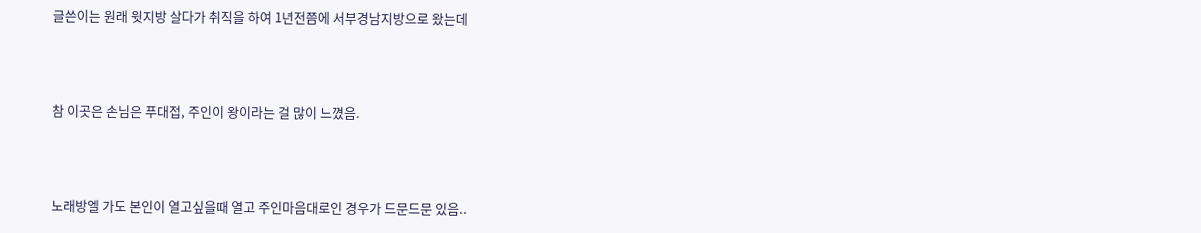글쓴이는 원래 윗지방 살다가 취직을 하여 1년전쯤에 서부경남지방으로 왔는데



참 이곳은 손님은 푸대접, 주인이 왕이라는 걸 많이 느꼈음.



노래방엘 가도 본인이 열고싶을때 열고 주인마음대로인 경우가 드문드문 있음..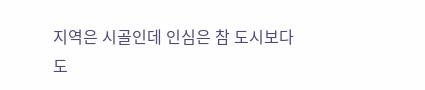지역은 시골인데 인심은 참 도시보다도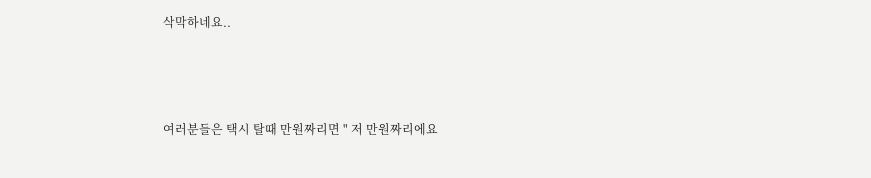삭막하네요..



여러분들은 택시 탈때 만원짜리면 " 저 만원짜리에요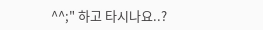^^;" 하고 타시나요..?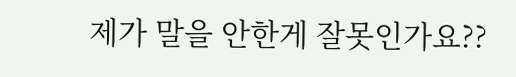제가 말을 안한게 잘못인가요??